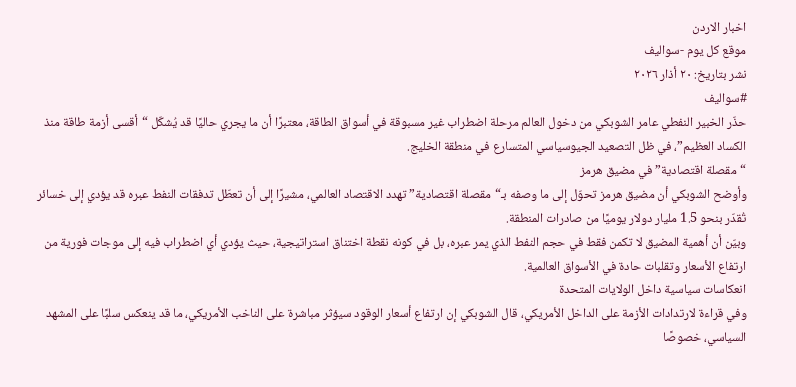اخبار الاردن
موقع كل يوم -سواليف
نشر بتاريخ: ٢٠ أذار ٢٠٢٦
#سواليف
حذّر الخبير النفطي عامر الشوبكي من دخول العالم مرحلة اضطراب غير مسبوقة في أسواق الطاقة، معتبرًا أن ما يجري حاليًا قد يُشكّل “أقسى أزمة طاقة منذ الكساد العظيم”، في ظل التصعيد الجيوسياسي المتسارع في منطقة الخليج.
“مقصلة اقتصادية” في مضيق هرمز
وأوضح الشوبكي أن مضيق هرمز تحوّل إلى ما وصفه بـ“مقصلة اقتصادية” تهدد الاقتصاد العالمي، مشيرًا إلى أن تعطّل تدفقات النفط عبره قد يؤدي إلى خسائر تُقدّر بنحو 1.5 مليار دولار يوميًا من صادرات المنطقة.
وبيّن أن أهمية المضيق لا تكمن فقط في حجم النفط الذي يمر عبره، بل في كونه نقطة اختناق استراتيجية، حيث يؤدي أي اضطراب فيه إلى موجات فورية من ارتفاع الأسعار وتقلبات حادة في الأسواق العالمية.
انعكاسات سياسية داخل الولايات المتحدة
وفي قراءة لارتدادات الأزمة على الداخل الأمريكي، قال الشوبكي إن ارتفاع أسعار الوقود سيؤثر مباشرة على الناخب الأمريكي، ما قد ينعكس سلبًا على المشهد السياسي، خصوصًا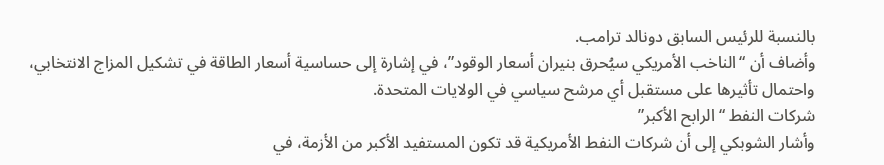بالنسبة للرئيس السابق دونالد ترامب.
وأضاف أن “الناخب الأمريكي سيُحرق بنيران أسعار الوقود”، في إشارة إلى حساسية أسعار الطاقة في تشكيل المزاج الانتخابي، واحتمال تأثيرها على مستقبل أي مرشح سياسي في الولايات المتحدة.
شركات النفط “الرابح الأكبر”
وأشار الشوبكي إلى أن شركات النفط الأمريكية قد تكون المستفيد الأكبر من الأزمة، في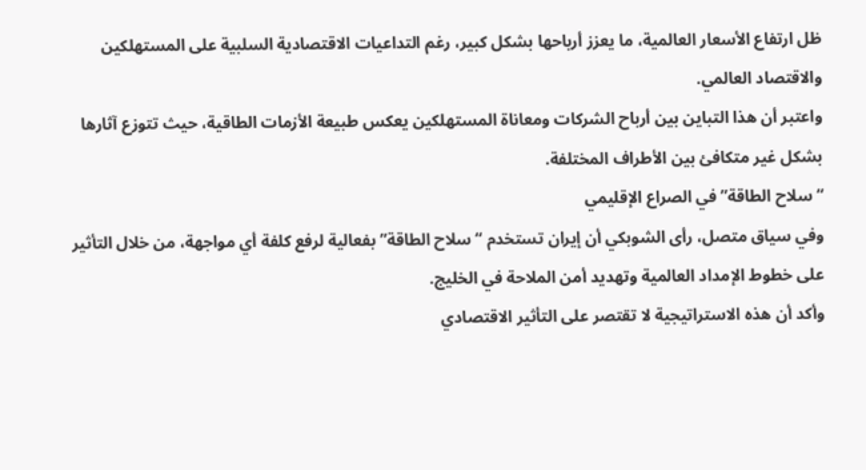ظل ارتفاع الأسعار العالمية، ما يعزز أرباحها بشكل كبير، رغم التداعيات الاقتصادية السلبية على المستهلكين والاقتصاد العالمي.
واعتبر أن هذا التباين بين أرباح الشركات ومعاناة المستهلكين يعكس طبيعة الأزمات الطاقية، حيث تتوزع آثارها بشكل غير متكافئ بين الأطراف المختلفة.
“سلاح الطاقة” في الصراع الإقليمي
وفي سياق متصل، رأى الشوبكي أن إيران تستخدم “سلاح الطاقة” بفعالية لرفع كلفة أي مواجهة، من خلال التأثير على خطوط الإمداد العالمية وتهديد أمن الملاحة في الخليج.
وأكد أن هذه الاستراتيجية لا تقتصر على التأثير الاقتصادي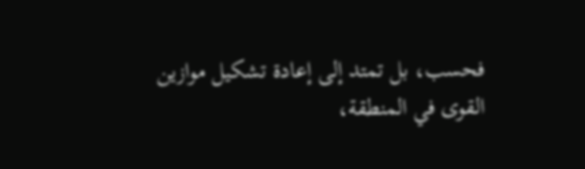فحسب، بل تمتد إلى إعادة تشكيل موازين القوى في المنطقة،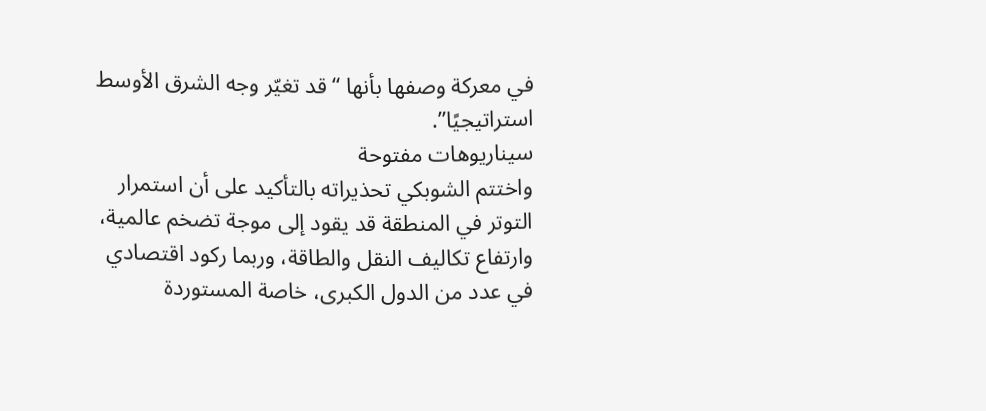في معركة وصفها بأنها “قد تغيّر وجه الشرق الأوسط استراتيجيًا”.
سيناريوهات مفتوحة
واختتم الشوبكي تحذيراته بالتأكيد على أن استمرار التوتر في المنطقة قد يقود إلى موجة تضخم عالمية، وارتفاع تكاليف النقل والطاقة، وربما ركود اقتصادي في عدد من الدول الكبرى، خاصة المستوردة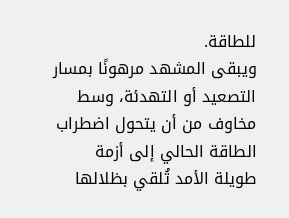للطاقة.
ويبقى المشهد مرهونًا بمسار التصعيد أو التهدئة، وسط مخاوف من أن يتحول اضطراب الطاقة الحالي إلى أزمة طويلة الأمد تُلقي بظلالها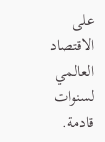على الاقتصاد العالمي لسنوات قادمة.